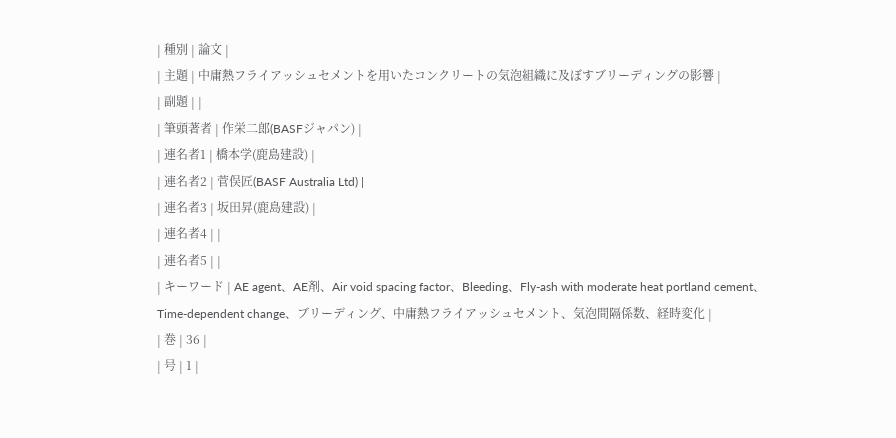| 種別 | 論文 |
| 主題 | 中庸熱フライアッシュセメントを用いたコンクリートの気泡組織に及ぼすブリーディングの影響 |
| 副題 | |
| 筆頭著者 | 作栄二郎(BASFジャパン) |
| 連名者1 | 橋本学(鹿島建設) |
| 連名者2 | 菅俣匠(BASF Australia Ltd) |
| 連名者3 | 坂田昇(鹿島建設) |
| 連名者4 | |
| 連名者5 | |
| キーワード | AE agent、AE剤、Air void spacing factor、Bleeding、Fly-ash with moderate heat portland cement、Time-dependent change、ブリーディング、中庸熱フライアッシュセメント、気泡間隔係数、経時変化 |
| 巻 | 36 |
| 号 | 1 |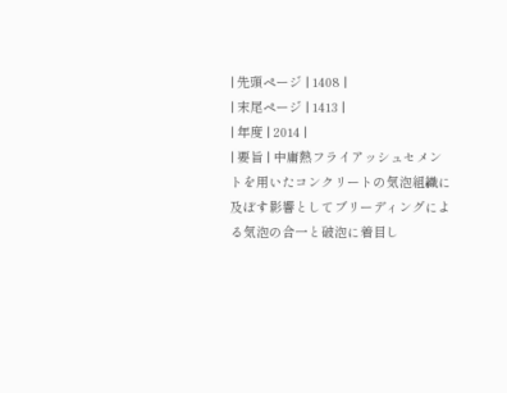| 先頭ページ | 1408 |
| 末尾ページ | 1413 |
| 年度 | 2014 |
| 要旨 | 中庸熱フライアッシュセメントを用いたコンクリートの気泡組織に及ぼす影響としてブリーディングによる気泡の合一と破泡に着目し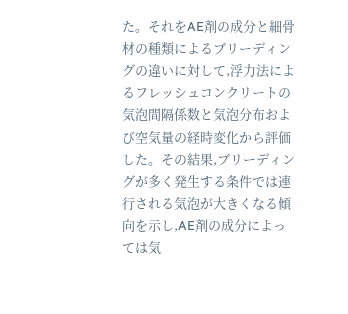た。それをAE剤の成分と細骨材の種類によるブリーディングの違いに対して,浮力法によるフレッシュコンクリートの気泡間隔係数と気泡分布および空気量の経時変化から評価した。その結果,ブリーディングが多く発生する条件では連行される気泡が大きくなる傾向を示し,AE剤の成分によっては気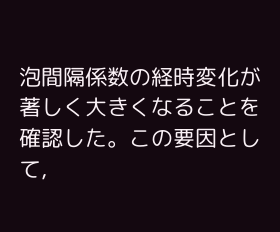泡間隔係数の経時変化が著しく大きくなることを確認した。この要因として,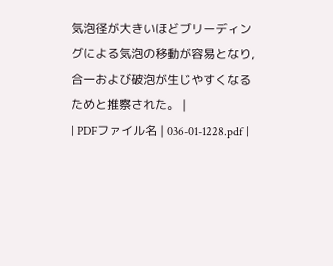気泡径が大きいほどブリーディングによる気泡の移動が容易となり,合一および破泡が生じやすくなるためと推察された。 |
| PDFファイル名 | 036-01-1228.pdf |